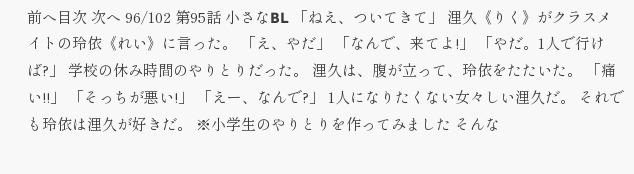前へ目次 次へ 96/102 第95話 小さなBL 「ねえ、ついてきて」 浬久《りく》がクラスメイトの玲依《れい》に言った。 「え、やだ」 「なんで、来てよ!」 「やだ。1人で行けば?」 学校の休み時間のやりとりだった。 浬久は、腹が立って、玲依をたたいた。 「痛い!!」 「そっちが悪い!」 「えー、なんで?」 1人になりたくない女々しい浬久だ。 それでも玲依は浬久が好きだ。 ※小学生のやりとりを作ってみました そんな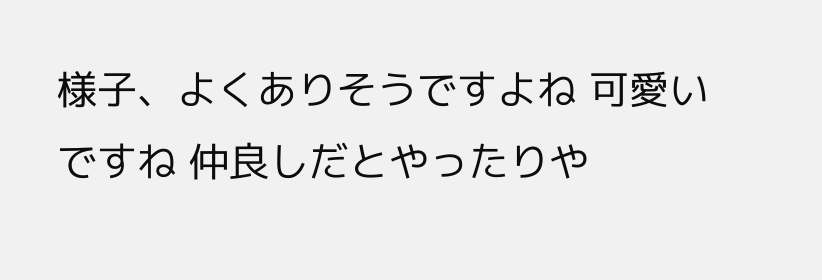様子、よくありそうですよね 可愛いですね 仲良しだとやったりや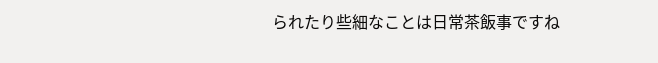られたり些細なことは日常茶飯事ですね